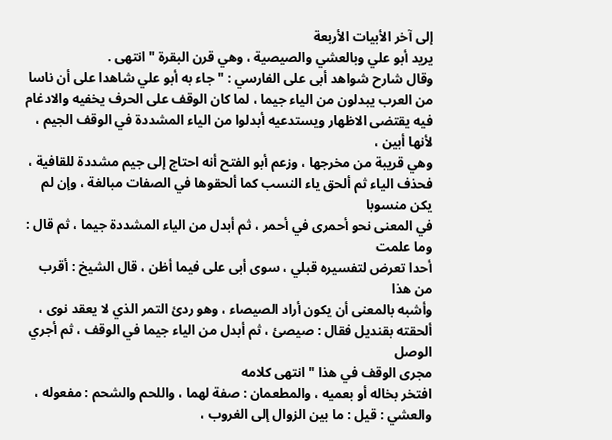إلى آخر الأبيات الأربعة
يريد أبو علي وبالعشي والصيصية ، وهي قرن البقرة " انتهى .
وقال شارح شواهد أبى على الفارسي : " جاء به أبو علي شاهدا على أن ناسا
من العرب يبدلون من الياء جيما ، لما كان الوقف على الحرف يخفيه والادغام
فيه يقتضى الاظهار ويستدعيه أبدلوا من الياء المشددة في الوقف الجيم ، لأنها أبين ،
وهي قريبة من مخرجها ، وزعم أبو الفتح أنه احتاج إلى جيم مشددة للقافية ،
فحذف الياء ثم ألحق ياء النسب كما ألحقوها في الصفات مبالغة ، وإن لم يكن منسوبا
في المعنى نحو أحمرى في أحمر ، ثم أبدل من الياء المشددة جيما ، ثم قال : وما علمت
أحدا تعرض لتفسيره قبلي ، سوى أبى على فيما أظن ، قال الشيخ : أقرب من هذا
وأشبه بالمعنى أن يكون أراد الصيصاء ، وهو ردئ التمر الذي لا يعقد نوى ،
ألحقته بقنديل فقال : صيصئ ، ثم أبدل من الياء جيما في الوقف ، ثم أجري الوصل
مجرى الوقف في هذا " انتهى كلامه
افتخر بخاله أو بعميه ، والمطعمان : صفة لهما ، واللحم والشحم : مفعوله ،
والعشي : قيل : ما بين الزوال إلى الغروب ،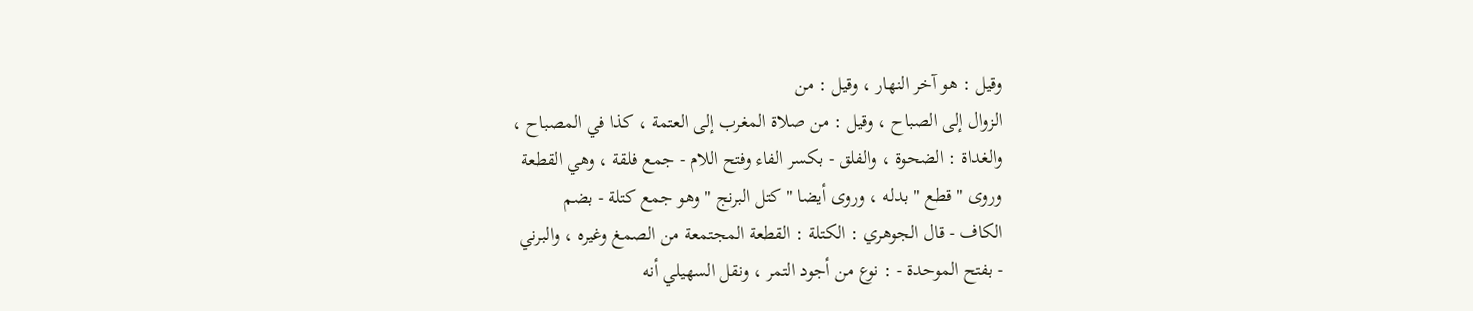وقيل : هو آخر النهار ، وقيل : من
الزوال إلى الصباح ، وقيل : من صلاة المغرب إلى العتمة ، كذا في المصباح ،
والغداة : الضحوة ، والفلق - بكسر الفاء وفتح اللام - جمع فلقة ، وهي القطعة
وروى " قطع " بدله ، وروى أيضا " كتل البرنج " وهو جمع كتلة - بضم
الكاف - قال الجوهري : الكتلة : القطعة المجتمعة من الصمغ وغيره ، والبرني
- بفتح الموحدة - : نوع من أجود التمر ، ونقل السهيلي أنه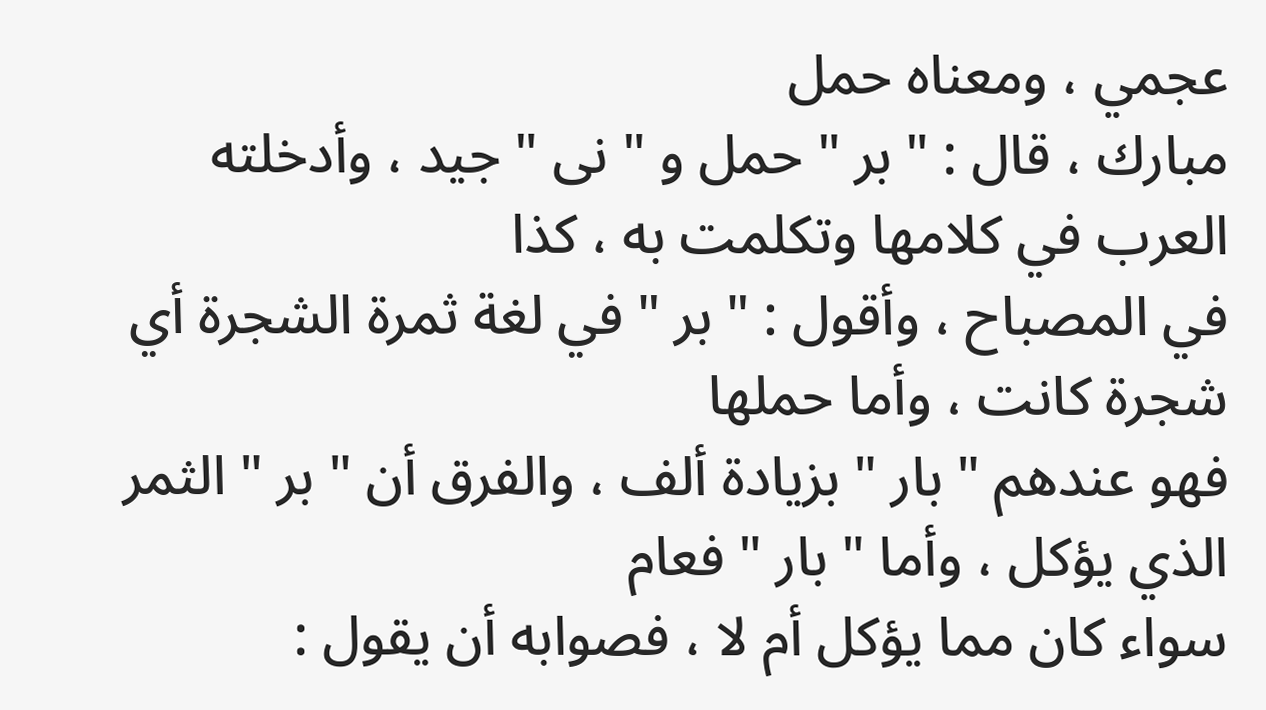عجمي ، ومعناه حمل
مبارك ، قال : " بر " حمل و " نى " جيد ، وأدخلته العرب في كلامها وتكلمت به ، كذا
في المصباح ، وأقول : " بر " في لغة ثمرة الشجرة أي شجرة كانت ، وأما حملها
فهو عندهم " بار " بزيادة ألف ، والفرق أن " بر " الثمر الذي يؤكل ، وأما " بار " فعام
سواء كان مما يؤكل أم لا ، فصوابه أن يقول :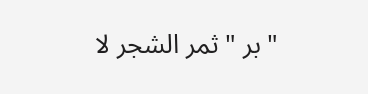" بر " ثمر الشجر لا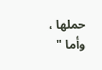حملها ، وأما "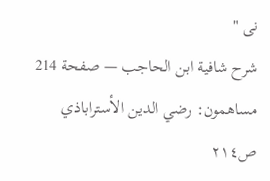نى "
شرح شافية ابن الحاجب — صفحة 214
مساهمون: رضي الدين الأستراباذي
ص٢١٤